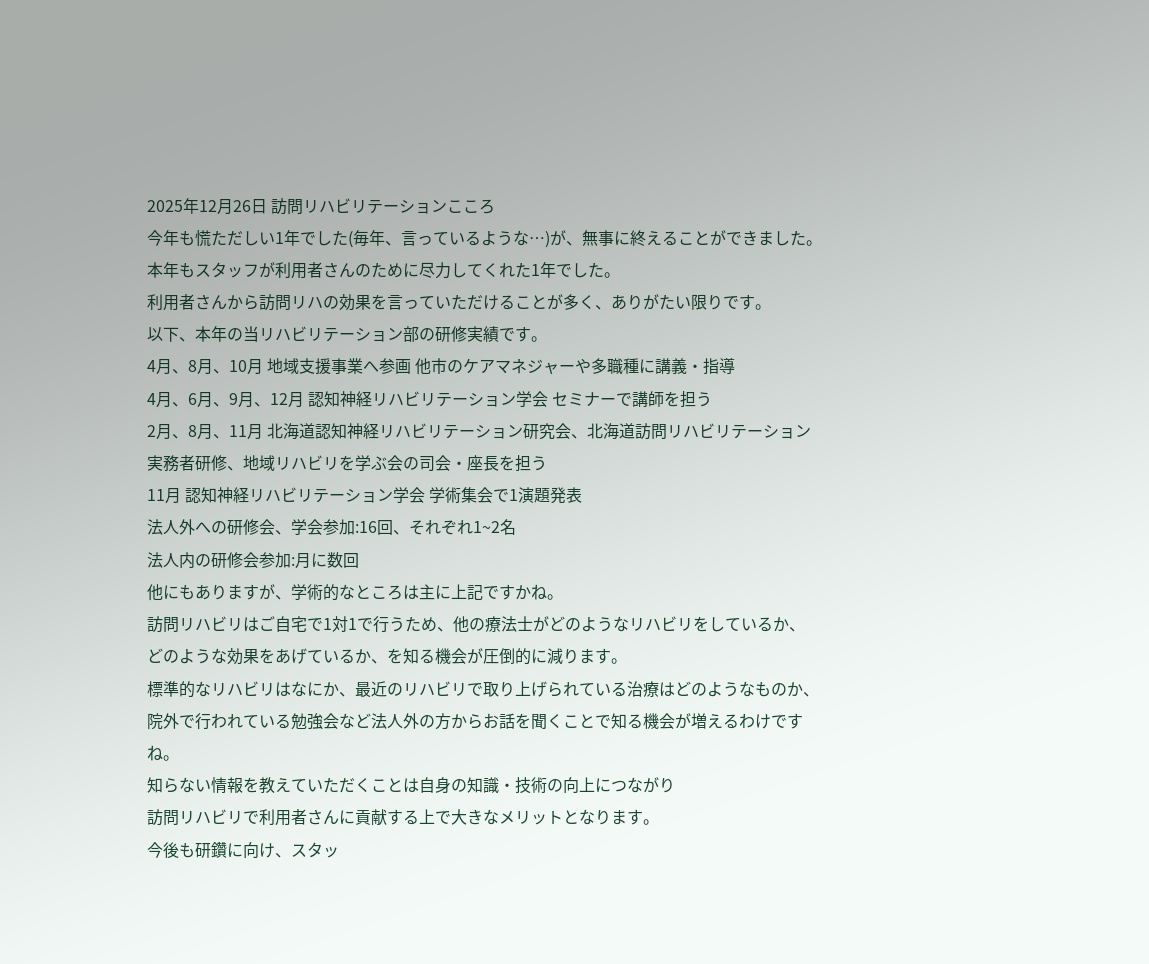2025年12月26日 訪問リハビリテーションこころ
今年も慌ただしい1年でした(毎年、言っているような…)が、無事に終えることができました。
本年もスタッフが利用者さんのために尽力してくれた1年でした。
利用者さんから訪問リハの効果を言っていただけることが多く、ありがたい限りです。
以下、本年の当リハビリテーション部の研修実績です。
4月、8月、10月 地域支援事業へ参画 他市のケアマネジャーや多職種に講義・指導
4月、6月、9月、12月 認知神経リハビリテーション学会 セミナーで講師を担う
2月、8月、11月 北海道認知神経リハビリテーション研究会、北海道訪問リハビリテーション実務者研修、地域リハビリを学ぶ会の司会・座長を担う
11月 認知神経リハビリテーション学会 学術集会で1演題発表
法人外への研修会、学会参加:16回、それぞれ1~2名
法人内の研修会参加:月に数回
他にもありますが、学術的なところは主に上記ですかね。
訪問リハビリはご自宅で1対1で行うため、他の療法士がどのようなリハビリをしているか、
どのような効果をあげているか、を知る機会が圧倒的に減ります。
標準的なリハビリはなにか、最近のリハビリで取り上げられている治療はどのようなものか、
院外で行われている勉強会など法人外の方からお話を聞くことで知る機会が増えるわけですね。
知らない情報を教えていただくことは自身の知識・技術の向上につながり
訪問リハビリで利用者さんに貢献する上で大きなメリットとなります。
今後も研鑽に向け、スタッ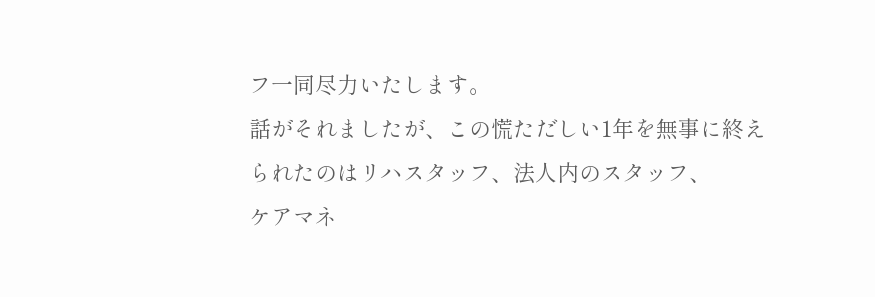フ一同尽力いたします。
話がそれましたが、この慌ただしい1年を無事に終えられたのはリハスタッフ、法人内のスタッフ、
ケアマネ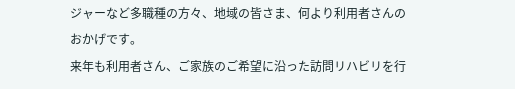ジャーなど多職種の方々、地域の皆さま、何より利用者さんのおかげです。
来年も利用者さん、ご家族のご希望に沿った訪問リハビリを行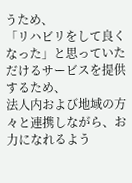うため、
「リハビリをして良くなった」と思っていただけるサービスを提供するため、
法人内および地域の方々と連携しながら、お力になれるよう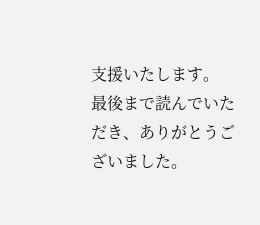支援いたします。
最後まで読んでいただき、ありがとうございました。